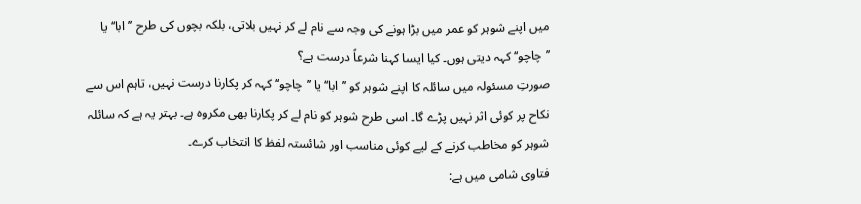میں اپنے شوہر کو عمر میں بڑا ہونے کی وجہ سے نام لے کر نہیں بلاتی، بلکہ بچوں کی طرح ’’ابا‘‘ یا ’’چاچو‘‘ کہہ دیتی ہوں۔ کیا ایسا کہنا شرعاً درست ہے؟
صورتِ مسئولہ میں سائلہ کا اپنے شوہر کو ’’ابا‘‘ یا ’’چاچو‘‘ کہہ کر پکارنا درست نہیں، تاہم اس سے نکاح پر کوئی اثر نہیں پڑے گا۔ اسی طرح شوہر کو نام لے کر پکارنا بھی مکروہ ہے۔ بہتر یہ ہے کہ سائلہ شوہر کو مخاطب کرنے کے لیے کوئی مناسب اور شائستہ لفظ کا انتخاب کرے۔
فتاوی شامی میں ہے: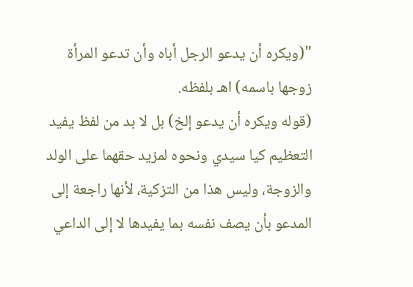"(ويكره أن يدعو الرجل أباه وأن تدعو المرأة زوجها باسمه) اهـ بلفظه.
(قوله ويكره أن يدعو إلخ) بل لا بد من لفظ يفيد التعظيم كيا سيدي ونحوه لمزيد حقهما على الولد والزوجة، وليس هذا من التزكية، لأنها راجعة إلى المدعو بأن يصف نفسه بما يفيدها لا إلى الداعي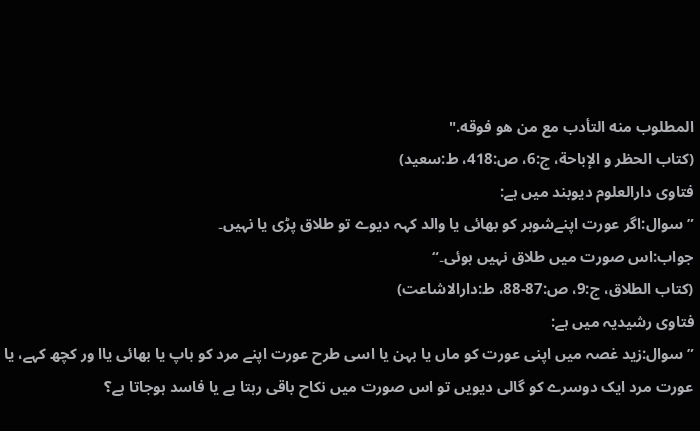المطلوب منه التأدب مع من هو فوقه."
(كتاب الحظر و الإباحة، ج:6، ص:418، ط:سعيد)
فتاوی دارالعلوم دیوبند میں ہے:
”سوال:اگر عورت اپنےشوہر کو بھائی یا والد کہہ دیوے تو طلاق پڑی یا نہیں۔
جواب:اس صورت میں طلاق نہیں ہوئی۔“
(کتاب الطلاق، ج:9، ص:87-88، ط:دارالاشاعت)
فتاوی رشیدیہ میں ہے:
”سوال:زید غصہ میں اپنی عورت کو ماں یا بہن یا اسی طرح عورت اپنے مرد کو باپ یا بھائی یاا ور کچھ کہے، یا عورت مرد ایک دوسرے کو گالی دیویں تو اس صورت میں نکاح باقی رہتا ہے یا فاسد ہوجاتا ہے؟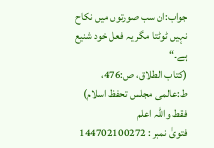جواب:ان سب صورتوں میں نکاح نہیں ٹوٹتا مگر یہ فعل خود شنیع ہے۔“
(کتاب الطلاق، ص:476، ط:عالمی مجلس تحفظ اسلام)
فقط واللہ اعلم
فتویٰ نمبر : 144702100272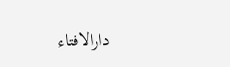دارالافتاء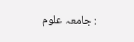: جامعہ علوم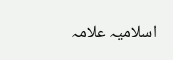اسلامیہ علامہ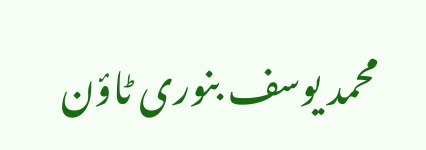محمد یوسف بنوری ٹاؤن